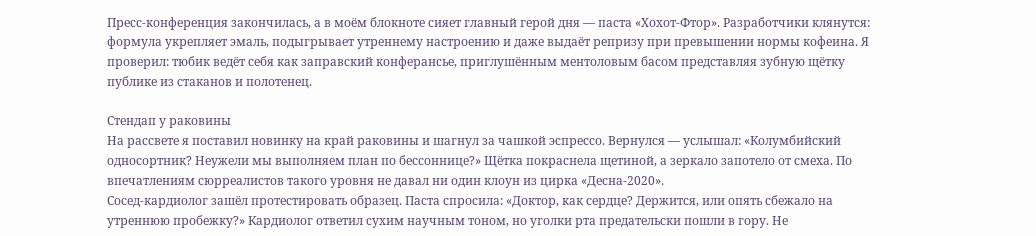Пресс-конференция закончилась, а в моём блокноте сияет главный герой дня — паста «Хохот-Фтор». Разработчики клянутся: формула укрепляет эмаль, подыгрывает утреннему настроению и даже выдаёт репризу при превышении нормы кофеина. Я проверил: тюбик ведёт себя как заправский конферансье, приглушённым ментоловым басом представляя зубную щётку публике из стаканов и полотенец.

Стендап у раковины
На рассвете я поставил новинку на край раковины и шагнул за чашкой эспрессо. Вернулся — услышал: «Колумбийский односортник? Неужели мы выполняем план по бессоннице?» Щётка покраснела щетиной, а зеркало запотело от смеха. По впечатлениям сюрреалистов такого уровня не давал ни один клоун из цирка «Десна-2020».
Сосед-кардиолог зашёл протестировать образец. Паста спросила: «Доктор, как сердце? Держится, или опять сбежало на утреннюю пробежку?» Кардиолог ответил сухим научным тоном, но уголки рта предательски пошли в гору. Не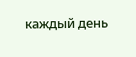каждый день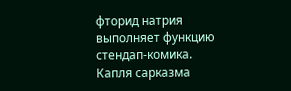фторид натрия выполняет функцию стендап-комика.
Капля сарказма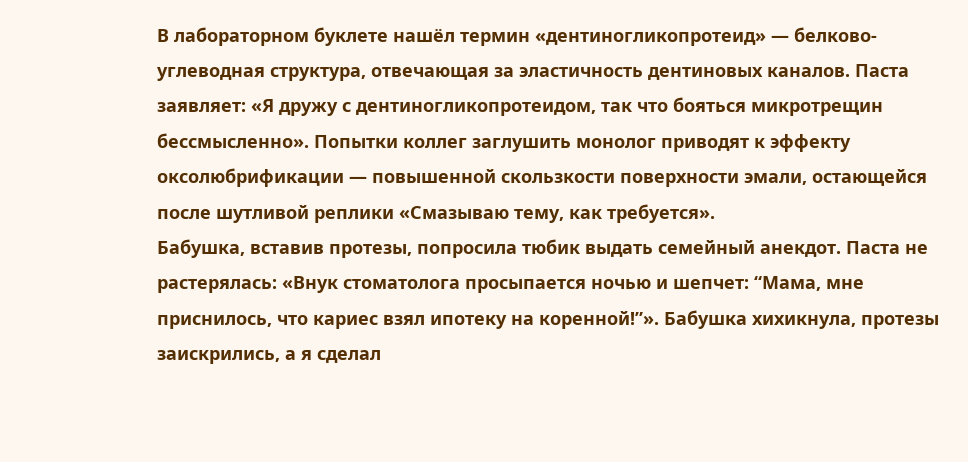В лабораторном буклете нашёл термин «дентиногликопротеид» — белково-углеводная структура, отвечающая за эластичность дентиновых каналов. Паста заявляет: «Я дружу с дентиногликопротеидом, так что бояться микротрещин бессмысленно». Попытки коллег заглушить монолог приводят к эффекту оксолюбрификации — повышенной скользкости поверхности эмали, остающейся после шутливой реплики «Смазываю тему, как требуется».
Бабушка, вставив протезы, попросила тюбик выдать семейный анекдот. Паста не растерялась: «Внук стоматолога просыпается ночью и шепчет: “Мама, мне приснилось, что кариес взял ипотеку на коренной!”». Бабушка хихикнула, протезы заискрились, а я сделал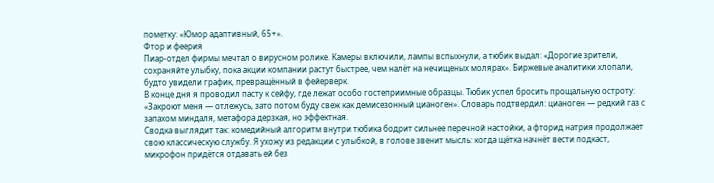пометку: «Юмор адаптивный, 65+».
Фтор и феерия
Пиар-отдел фирмы мечтал о вирусном ролике. Камеры включили, лампы вспыхнули, а тюбик выдал: «Дорогие зрители, сохраняйте улыбку, пока акции компании растут быстрее, чем налёт на нечищеных молярах». Биржевые аналитики хлопали, будто увидели график, превращённый в фейерверк.
В конце дня я проводил пасту к сейфу, где лежат особо гостеприимные образцы. Тюбик успел бросить прощальную остроту: «Закроют меня — отлежусь, зато потом буду свеж как демисезонный цианоген». Словарь подтвердил: цианоген — редкий газ с запахом миндаля, метафора дерзкая, но эффектная.
Сводка выглядит так: комедийный алгоритм внутри тюбика бодрит сильнее перечной настойки, а фторид натрия продолжает свою классическую службу. Я ухожу из редакции с улыбкой, в голове звенит мысль: когда щётка начнёт вести подкаст, микрофон придётся отдавать ей без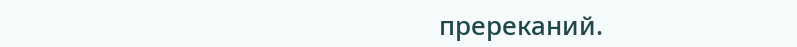пререканий.